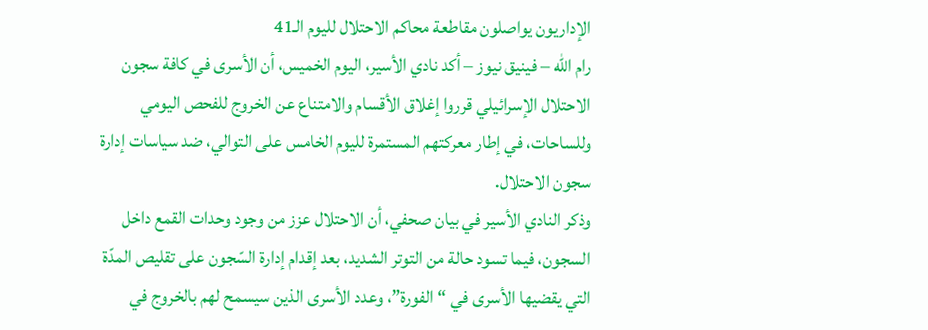الإداريون يواصلون مقاطعة محاكم الاحتلال لليوم الـ41
رام الله – فينيق نيوز – أكد نادي الأسير، اليوم الخميس، أن الأسرى في كافة سجون الاحتلال الإسرائيلي قرروا إغلاق الأقسام والامتناع عن الخروج للفحص اليومي وللساحات، في إطار معركتهم المستمرة لليوم الخامس على التوالي، ضد سياسات إدارة سجون الاحتلال.
وذكر النادي الأسير في بيان صحفي، أن الاحتلال عزز من وجود وحدات القمع داخل السجون، فيما تسود حالة من التوتر الشديد، بعد إقدام إدارة السّجون على تقليص المدّة التي يقضيها الأسرى في “الفورة”، وعدد الأسرى الذين سيسمح لهم بالخروج في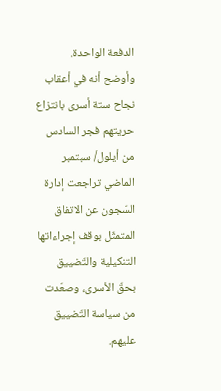الدفعة الواحدة.
وأوضح أنه في أعقاب نجاح ستة أسرى بانتزاع حريتهم فجر السادس من أيلول/ سبتمبر الماضي تراجعت إدارة السّجون عن الاتفاق المتمثّل بوقف إجراءاتها التنكيلية والتّضييق بحقّ الأسرى، وصعّدت من سياسة التّضييق عليهم.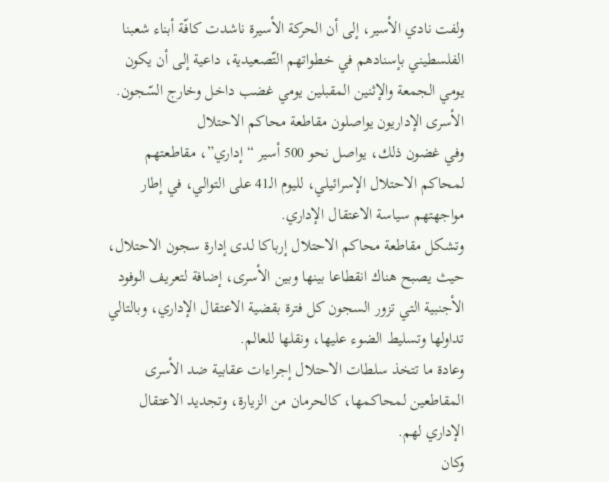ولفت نادي الأسير، إلى أن الحركة الأسيرة ناشدت كافّة أبناء شعبنا الفلسطيني بإسنادهم في خطواتهم التّصعيدية، داعية إلى أن يكون يومي الجمعة والإثنين المقبلين يومي غضب داخل وخارج السّجون.
الأسرى الإداريون يواصلون مقاطعة محاكم الاحتلال
وفي غضون ذلك، يواصل نحو 500 أسير “إداري”، مقاطعتهم لمحاكم الاحتلال الإسرائيلي، لليوم الـ41 على التوالي، في إطار مواجهتهم سياسة الاعتقال الإداري.
وتشكل مقاطعة محاكم الاحتلال إرباكا لدى إدارة سجون الاحتلال، حيث يصبح هناك انقطاعا بينها وبين الأسرى، إضافة لتعريف الوفود الأجنبية التي تزور السجون كل فترة بقضية الاعتقال الإداري، وبالتالي تداولها وتسليط الضوء عليها، ونقلها للعالم.
وعادة ما تتخذ سلطات الاحتلال إجراءات عقابية ضد الأسرى المقاطعين لمحاكمها، كالحرمان من الزيارة، وتجديد الاعتقال الإداري لهم.
وكان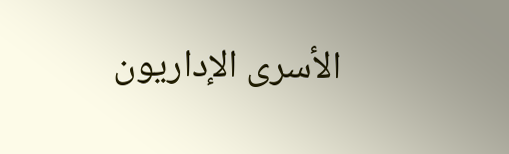الأسرى الإداريون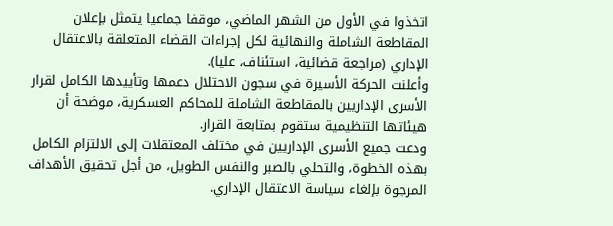اتخذوا في الأول من الشهر الماضي، موقفا جماعيا يتمثل بإعلان المقاطعة الشاملة والنهائية لكل إجراءات القضاء المتعلقة بالاعتقال الإداري (مراجعة قضائية، استئناف، عليا).
وأعلنت الحركة الأسيرة في سجون الاحتلال دعمها وتأييدها الكامل لقرار الأسرى الإداريين بالمقاطعة الشاملة للمحاكم العسكرية، موضحة أن هيئاتها التنظيمية ستقوم بمتابعة القرار.
ودعت جميع الأسرى الإداريين في مختلف المعتقلات إلى الالتزام الكامل بهذه الخطوة، والتحلي بالصبر والنفس الطويل، من أجل تحقيق الأهداف المرجوة بإلغاء سياسة الاعتقال الإداري.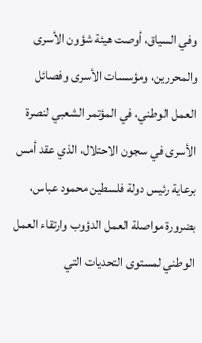وفي السياق، أوصت هيئة شؤون الأسرى والمحررين، ومؤسسات الأسرى وفصائل العمل الوطني، في المؤتمر الشعبي لنصرة الأسرى في سجون الاحتلال، الذي عقد أمس برعاية رئيس دولة فلسطين محمود عباس، بضرورة مواصلة العمل الدؤوب وارتقاء العمل الوطني لمستوى التحديات التي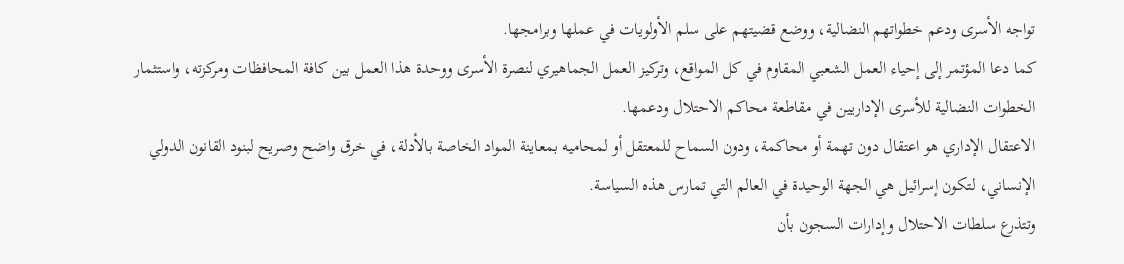تواجه الأسرى ودعم خطواتهم النضالية، ووضع قضيتهم على سلم الأولويات في عملها وبرامجها.
كما دعا المؤتمر إلى إحياء العمل الشعبي المقاوم في كل المواقع، وتركيز العمل الجماهيري لنصرة الأسرى ووحدة هذا العمل بين كافة المحافظات ومركزته، واستثمار الخطوات النضالية للأسرى الإداريين في مقاطعة محاكم الاحتلال ودعمها.
الاعتقال الإداري هو اعتقال دون تهمة أو محاكمة، ودون السماح للمعتقل أو لمحاميه بمعاينة المواد الخاصة بالأدلة، في خرق واضح وصريح لبنود القانون الدولي الإنساني، لتكون إسرائيل هي الجهة الوحيدة في العالم التي تمارس هذه السياسة.
وتتذرع سلطات الاحتلال وإدارات السجون بأن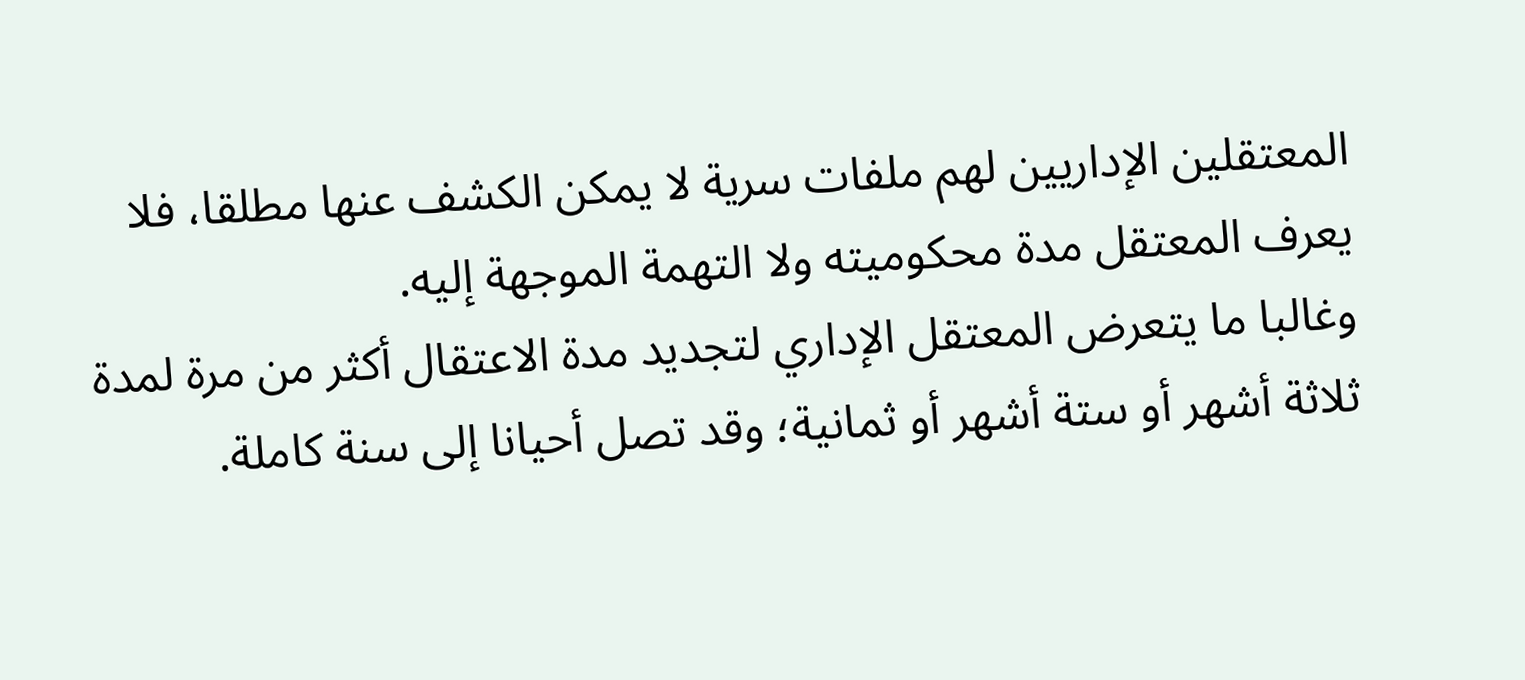المعتقلين الإداريين لهم ملفات سرية لا يمكن الكشف عنها مطلقا، فلا يعرف المعتقل مدة محكوميته ولا التهمة الموجهة إليه.
وغالبا ما يتعرض المعتقل الإداري لتجديد مدة الاعتقال أكثر من مرة لمدة ثلاثة أشهر أو ستة أشهر أو ثمانية؛ وقد تصل أحيانا إلى سنة كاملة.